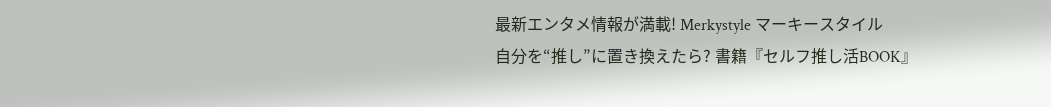最新エンタメ情報が満載! Merkystyle マーキースタイル
自分を“推し”に置き換えたら? 書籍『セルフ推し活BOOK』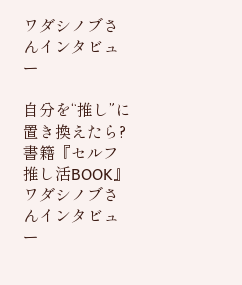ワダシノブさんインタビュー

自分を“推し”に置き換えたら? 書籍『セルフ推し活BOOK』ワダシノブさんインタビュー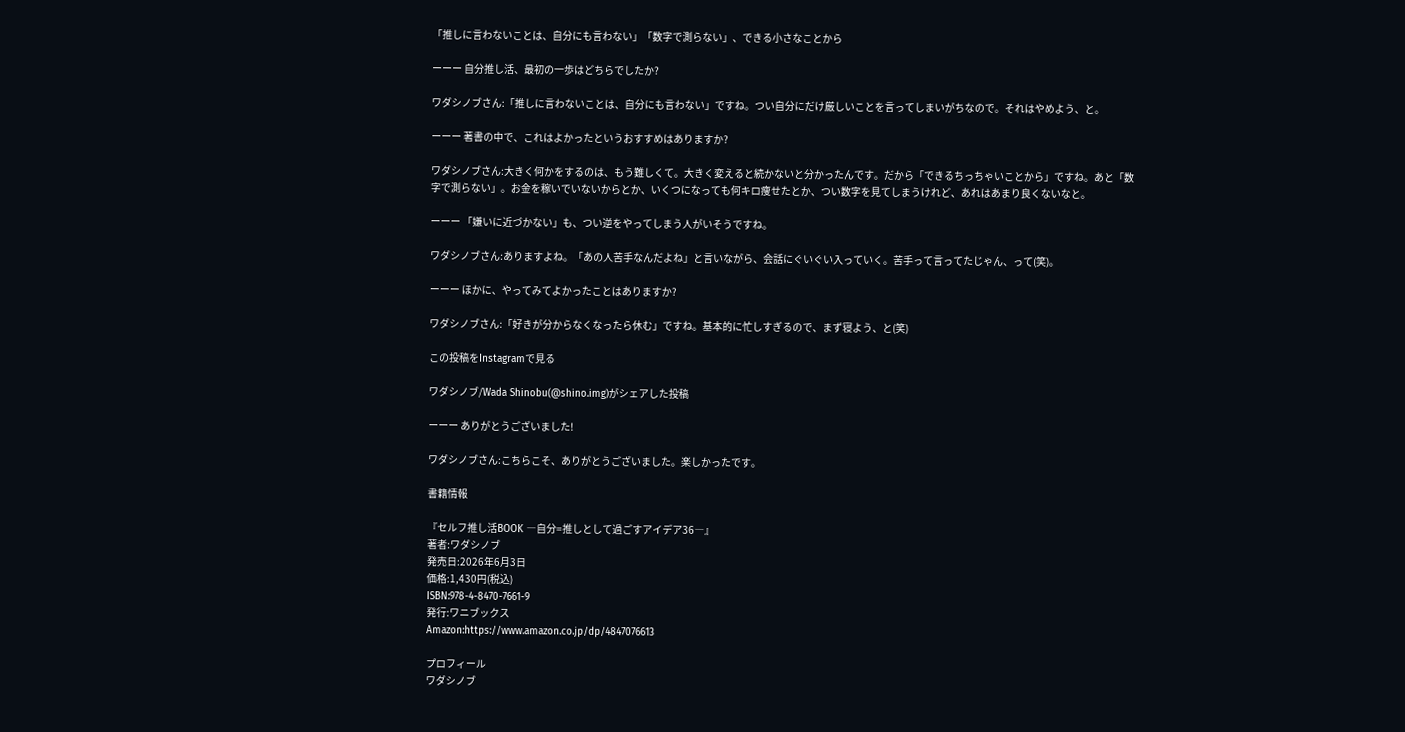「推しに言わないことは、自分にも言わない」「数字で測らない」、できる小さなことから

ーーー 自分推し活、最初の一歩はどちらでしたか?

ワダシノブさん:「推しに言わないことは、自分にも言わない」ですね。つい自分にだけ厳しいことを言ってしまいがちなので。それはやめよう、と。

ーーー 著書の中で、これはよかったというおすすめはありますか?

ワダシノブさん:大きく何かをするのは、もう難しくて。大きく変えると続かないと分かったんです。だから「できるちっちゃいことから」ですね。あと「数字で測らない」。お金を稼いでいないからとか、いくつになっても何キロ痩せたとか、つい数字を見てしまうけれど、あれはあまり良くないなと。

ーーー 「嫌いに近づかない」も、つい逆をやってしまう人がいそうですね。

ワダシノブさん:ありますよね。「あの人苦手なんだよね」と言いながら、会話にぐいぐい入っていく。苦手って言ってたじゃん、って(笑)。

ーーー ほかに、やってみてよかったことはありますか?

ワダシノブさん:「好きが分からなくなったら休む」ですね。基本的に忙しすぎるので、まず寝よう、と(笑)

この投稿をInstagramで見る

ワダシノブ/Wada Shinobu(@shino.img)がシェアした投稿

ーーー ありがとうございました!

ワダシノブさん:こちらこそ、ありがとうございました。楽しかったです。

書籍情報

『セルフ推し活BOOK ―自分=推しとして過ごすアイデア36―』
著者:ワダシノブ
発売日:2026年6月3日
価格:1,430円(税込)
ISBN:978-4-8470-7661-9
発行:ワニブックス
Amazon:https://www.amazon.co.jp/dp/4847076613

プロフィール
ワダシノブ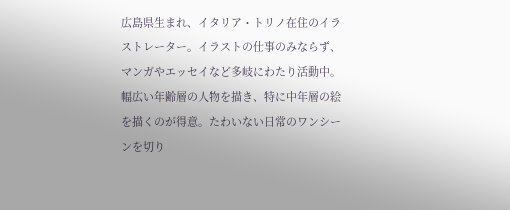広島県生まれ、イタリア・トリノ在住のイラストレーター。イラストの仕事のみならず、マンガやエッセイなど多岐にわたり活動中。幅広い年齢層の人物を描き、特に中年層の絵を描くのが得意。たわいない日常のワンシーンを切り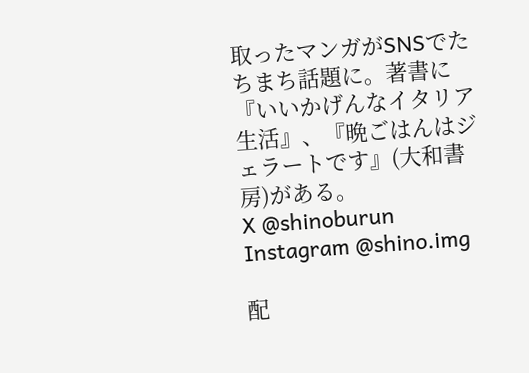取ったマンガがSNSでたちまち話題に。著書に『いいかげんなイタリア生活』、『晩ごはんはジェラートです』(大和書房)がある。
X @shinoburun
Instagram @shino.img

配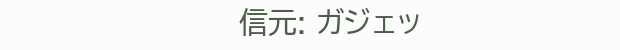信元: ガジェッ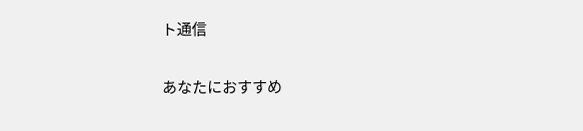ト通信

あなたにおすすめ